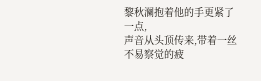黎秋澜抱着他的手更紧了一点,
声音从头顶传来,带着一丝不易察觉的疲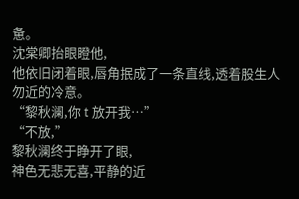惫。
沈棠卿抬眼瞪他,
他依旧闭着眼,唇角抿成了一条直线,透着股生人勿近的冷意。
“黎秋澜,你 t 放开我…”
“不放,”
黎秋澜终于睁开了眼,
神色无悲无喜,平静的近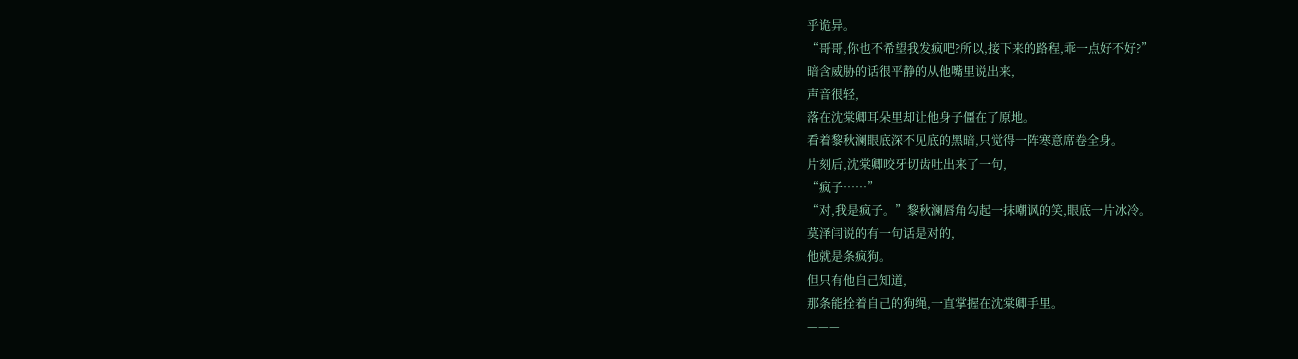乎诡异。
“哥哥,你也不希望我发疯吧?所以,接下来的路程,乖一点好不好?”
暗含威胁的话很平静的从他嘴里说出来,
声音很轻,
落在沈棠卿耳朵里却让他身子僵在了原地。
看着黎秋澜眼底深不见底的黑暗,只觉得一阵寒意席卷全身。
片刻后,沈棠卿咬牙切齿吐出来了一句,
“疯子……”
“对,我是疯子。”黎秋澜唇角勾起一抹嘲讽的笑,眼底一片冰冷。
莫泽闫说的有一句话是对的,
他就是条疯狗。
但只有他自己知道,
那条能拴着自己的狗绳,一直掌握在沈棠卿手里。
———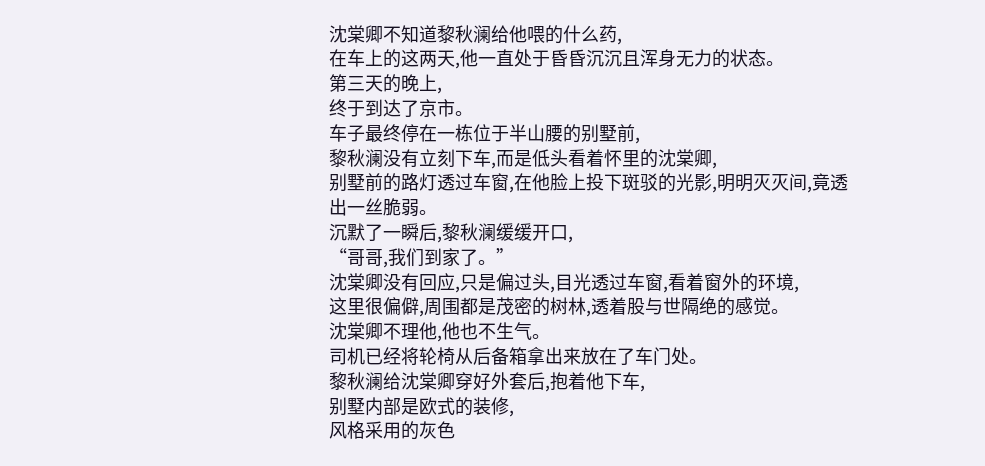沈棠卿不知道黎秋澜给他喂的什么药,
在车上的这两天,他一直处于昏昏沉沉且浑身无力的状态。
第三天的晚上,
终于到达了京市。
车子最终停在一栋位于半山腰的别墅前,
黎秋澜没有立刻下车,而是低头看着怀里的沈棠卿,
别墅前的路灯透过车窗,在他脸上投下斑驳的光影,明明灭灭间,竟透出一丝脆弱。
沉默了一瞬后,黎秋澜缓缓开口,
“哥哥,我们到家了。”
沈棠卿没有回应,只是偏过头,目光透过车窗,看着窗外的环境,
这里很偏僻,周围都是茂密的树林,透着股与世隔绝的感觉。
沈棠卿不理他,他也不生气。
司机已经将轮椅从后备箱拿出来放在了车门处。
黎秋澜给沈棠卿穿好外套后,抱着他下车,
别墅内部是欧式的装修,
风格采用的灰色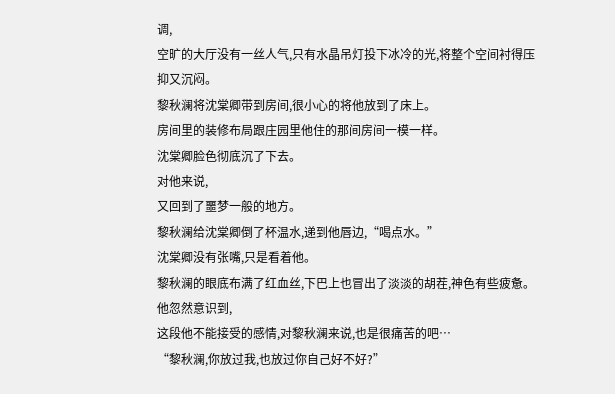调,
空旷的大厅没有一丝人气,只有水晶吊灯投下冰冷的光,将整个空间衬得压抑又沉闷。
黎秋澜将沈棠卿带到房间,很小心的将他放到了床上。
房间里的装修布局跟庄园里他住的那间房间一模一样。
沈棠卿脸色彻底沉了下去。
对他来说,
又回到了噩梦一般的地方。
黎秋澜给沈棠卿倒了杯温水,递到他唇边,“喝点水。”
沈棠卿没有张嘴,只是看着他。
黎秋澜的眼底布满了红血丝,下巴上也冒出了淡淡的胡茬,神色有些疲惫。
他忽然意识到,
这段他不能接受的感情,对黎秋澜来说,也是很痛苦的吧…
“黎秋澜,你放过我,也放过你自己好不好?”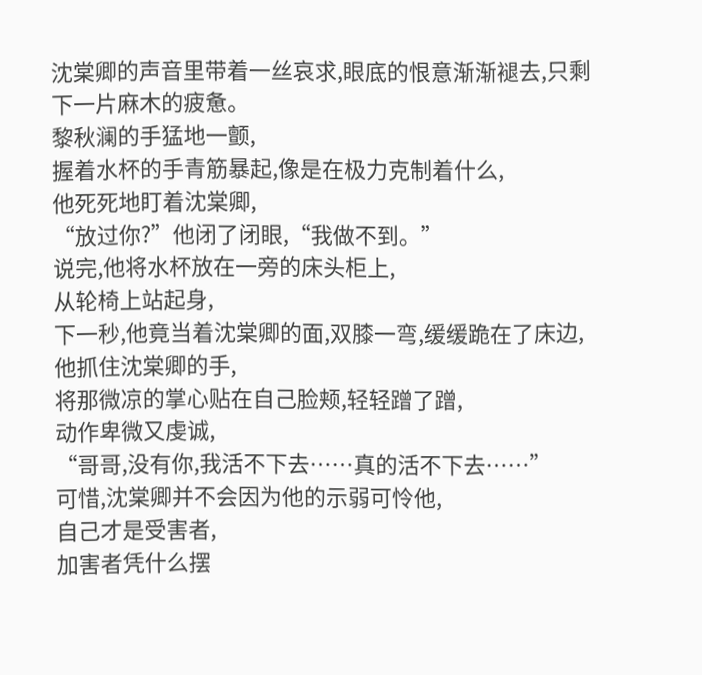沈棠卿的声音里带着一丝哀求,眼底的恨意渐渐褪去,只剩下一片麻木的疲惫。
黎秋澜的手猛地一颤,
握着水杯的手青筋暴起,像是在极力克制着什么,
他死死地盯着沈棠卿,
“放过你?”他闭了闭眼,“我做不到。”
说完,他将水杯放在一旁的床头柜上,
从轮椅上站起身,
下一秒,他竟当着沈棠卿的面,双膝一弯,缓缓跪在了床边,
他抓住沈棠卿的手,
将那微凉的掌心贴在自己脸颊,轻轻蹭了蹭,
动作卑微又虔诚,
“哥哥,没有你,我活不下去……真的活不下去……”
可惜,沈棠卿并不会因为他的示弱可怜他,
自己才是受害者,
加害者凭什么摆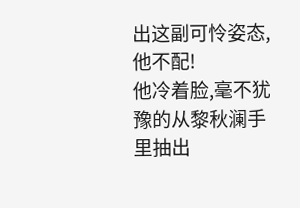出这副可怜姿态,
他不配!
他冷着脸,毫不犹豫的从黎秋澜手里抽出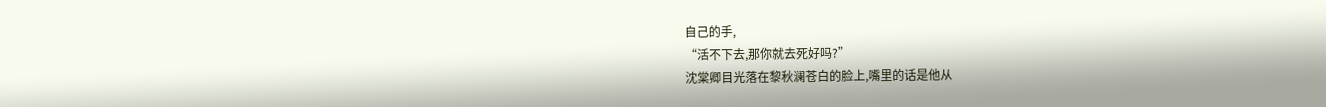自己的手,
“活不下去,那你就去死好吗?”
沈棠卿目光落在黎秋澜苍白的脸上,嘴里的话是他从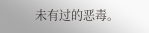未有过的恶毒。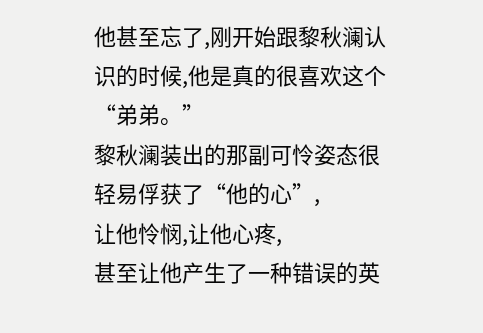他甚至忘了,刚开始跟黎秋澜认识的时候,他是真的很喜欢这个“弟弟。”
黎秋澜装出的那副可怜姿态很轻易俘获了“他的心”,
让他怜悯,让他心疼,
甚至让他产生了一种错误的英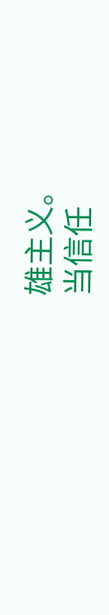雄主义。
当信任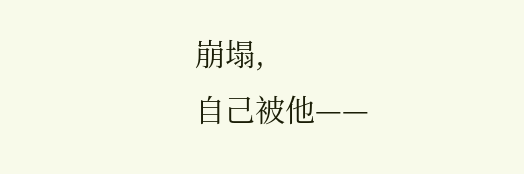崩塌,
自己被他——